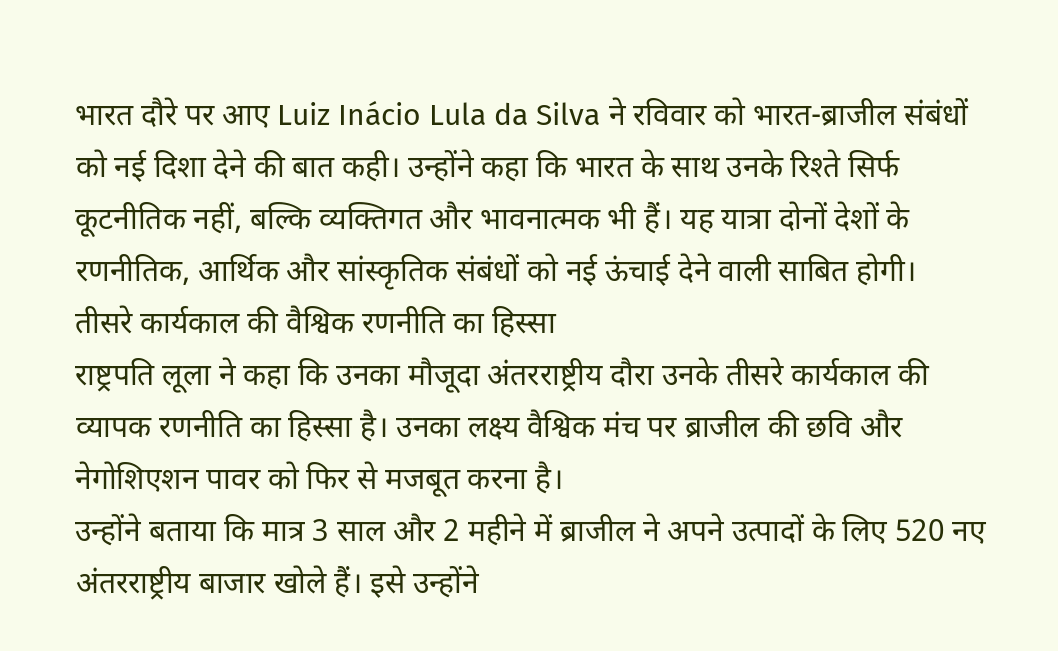भारत दौरे पर आए Luiz Inácio Lula da Silva ने रविवार को भारत-ब्राजील संबंधों को नई दिशा देने की बात कही। उन्होंने कहा कि भारत के साथ उनके रिश्ते सिर्फ कूटनीतिक नहीं, बल्कि व्यक्तिगत और भावनात्मक भी हैं। यह यात्रा दोनों देशों के रणनीतिक, आर्थिक और सांस्कृतिक संबंधों को नई ऊंचाई देने वाली साबित होगी।
तीसरे कार्यकाल की वैश्विक रणनीति का हिस्सा
राष्ट्रपति लूला ने कहा कि उनका मौजूदा अंतरराष्ट्रीय दौरा उनके तीसरे कार्यकाल की व्यापक रणनीति का हिस्सा है। उनका लक्ष्य वैश्विक मंच पर ब्राजील की छवि और नेगोशिएशन पावर को फिर से मजबूत करना है।
उन्होंने बताया कि मात्र 3 साल और 2 महीने में ब्राजील ने अपने उत्पादों के लिए 520 नए अंतरराष्ट्रीय बाजार खोले हैं। इसे उन्होंने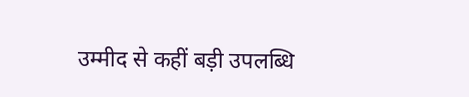उम्मीद से कहीं बड़ी उपलब्धि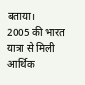बताया।
2005 की भारत यात्रा से मिली आर्थिक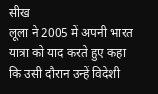सीख
लूला ने 2005 में अपनी भारत यात्रा को याद करते हुए कहा कि उसी दौरान उन्हें विदेशी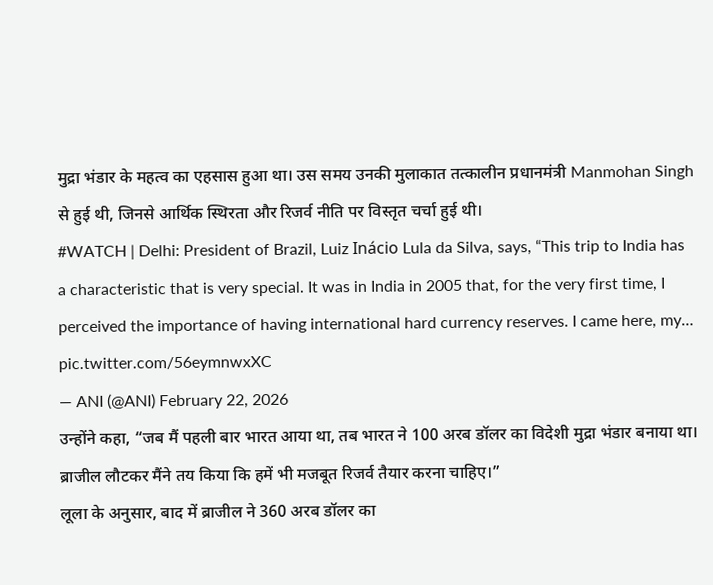मुद्रा भंडार के महत्व का एहसास हुआ था। उस समय उनकी मुलाकात तत्कालीन प्रधानमंत्री Manmohan Singh से हुई थी, जिनसे आर्थिक स्थिरता और रिजर्व नीति पर विस्तृत चर्चा हुई थी।
#WATCH | Delhi: President of Brazil, Luiz Inácio Lula da Silva, says, “This trip to India has a characteristic that is very special. It was in India in 2005 that, for the very first time, I perceived the importance of having international hard currency reserves. I came here, my… pic.twitter.com/56eymnwxXC
— ANI (@ANI) February 22, 2026
उन्होंने कहा, “जब मैं पहली बार भारत आया था, तब भारत ने 100 अरब डॉलर का विदेशी मुद्रा भंडार बनाया था। ब्राजील लौटकर मैंने तय किया कि हमें भी मजबूत रिजर्व तैयार करना चाहिए।”
लूला के अनुसार, बाद में ब्राजील ने 360 अरब डॉलर का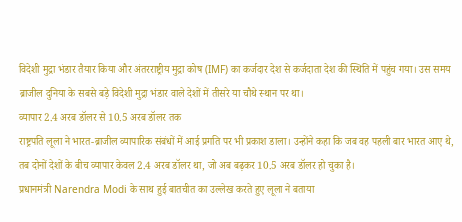विदेशी मुद्रा भंडार तैयार किया और अंतरराष्ट्रीय मुद्रा कोष (IMF) का कर्जदार देश से कर्जदाता देश की स्थिति में पहुंच गया। उस समय ब्राजील दुनिया के सबसे बड़े विदेशी मुद्रा भंडार वाले देशों में तीसरे या चौथे स्थान पर था।
व्यापार 2.4 अरब डॉलर से 10.5 अरब डॉलर तक
राष्ट्रपति लूला ने भारत-ब्राजील व्यापारिक संबंधों में आई प्रगति पर भी प्रकाश डाला। उन्होंने कहा कि जब वह पहली बार भारत आए थे, तब दोनों देशों के बीच व्यापार केवल 2.4 अरब डॉलर था, जो अब बढ़कर 10.5 अरब डॉलर हो चुका है।
प्रधानमंत्री Narendra Modi के साथ हुई बातचीत का उल्लेख करते हुए लूला ने बताया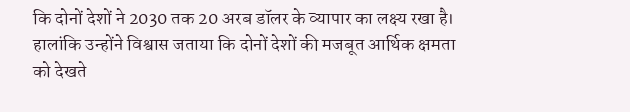कि दोनों देशों ने 2030 तक 20 अरब डॉलर के व्यापार का लक्ष्य रखा है।
हालांकि उन्होंने विश्वास जताया कि दोनों देशों की मजबूत आर्थिक क्षमता को देखते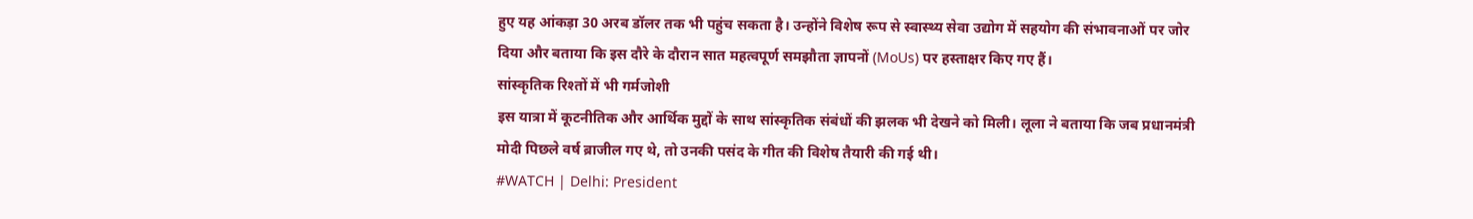हुए यह आंकड़ा 30 अरब डॉलर तक भी पहुंच सकता है। उन्होंने विशेष रूप से स्वास्थ्य सेवा उद्योग में सहयोग की संभावनाओं पर जोर दिया और बताया कि इस दौरे के दौरान सात महत्वपूर्ण समझौता ज्ञापनों (MoUs) पर हस्ताक्षर किए गए हैं।
सांस्कृतिक रिश्तों में भी गर्मजोशी
इस यात्रा में कूटनीतिक और आर्थिक मुद्दों के साथ सांस्कृतिक संबंधों की झलक भी देखने को मिली। लूला ने बताया कि जब प्रधानमंत्री मोदी पिछले वर्ष ब्राजील गए थे, तो उनकी पसंद के गीत की विशेष तैयारी की गई थी।
#WATCH | Delhi: President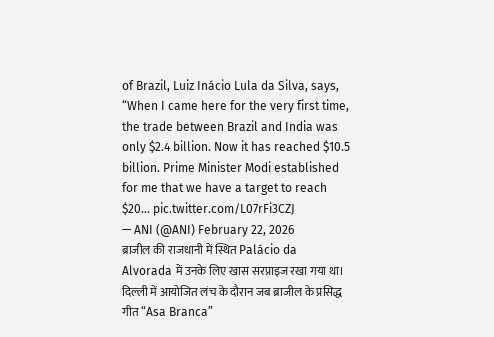of Brazil, Luiz Inácio Lula da Silva, says, “When I came here for the very first time, the trade between Brazil and India was only $2.4 billion. Now it has reached $10.5 billion. Prime Minister Modi established for me that we have a target to reach $20… pic.twitter.com/L07rFi3CZJ
— ANI (@ANI) February 22, 2026
ब्राजील की राजधानी में स्थित Palácio da Alvorada में उनके लिए खास सरप्राइज रखा गया था।
दिल्ली में आयोजित लंच के दौरान जब ब्राजील के प्रसिद्ध गीत “Asa Branca”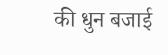की धुन बजाई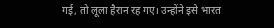गई, तो लूला हैरान रह गए। उन्होंने इसे भारत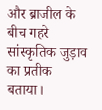और ब्राजील के बीच गहरे सांस्कृतिक जुड़ाव का प्रतीक बताया।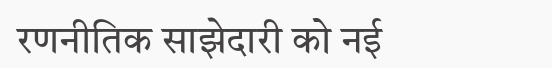रणनीतिक साझेदारी को नई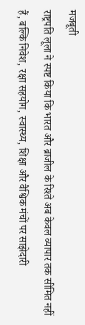मजबूती
राष्ट्रपति लूला ने स्पष्ट किया कि भारत और ब्राजील के रिश्ते अब केवल व्यापार तक सीमित नहीं हैं, बल्कि निवेश, रक्षा सहयोग, स्वास्थ्य, शिक्षा और वैश्विक मंचों पर साझेदारी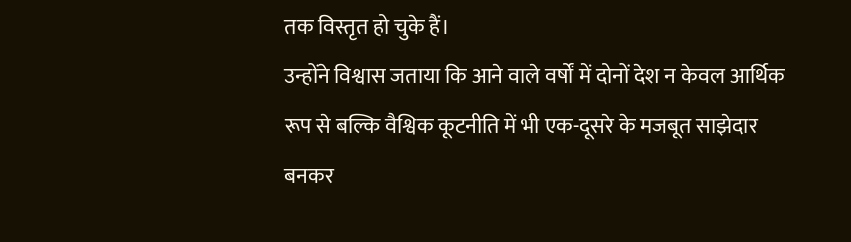तक विस्तृत हो चुके हैं।
उन्होंने विश्वास जताया कि आने वाले वर्षों में दोनों देश न केवल आर्थिक रूप से बल्कि वैश्विक कूटनीति में भी एक-दूसरे के मजबूत साझेदार बनकर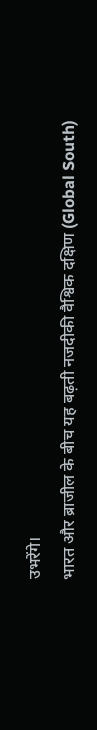उभरेंगे।
भारत और ब्राजील के बीच यह बढ़ती नजदीकी वैश्विक दक्षिण (Global South)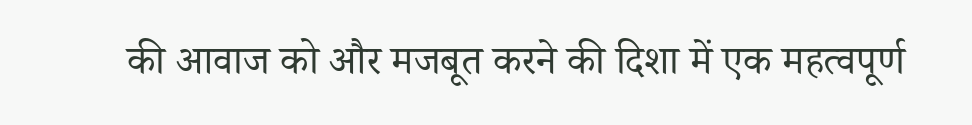की आवाज को और मजबूत करने की दिशा में एक महत्वपूर्ण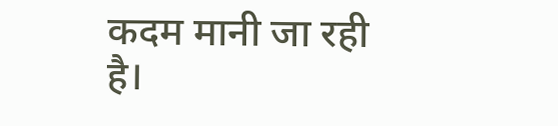कदम मानी जा रही है।